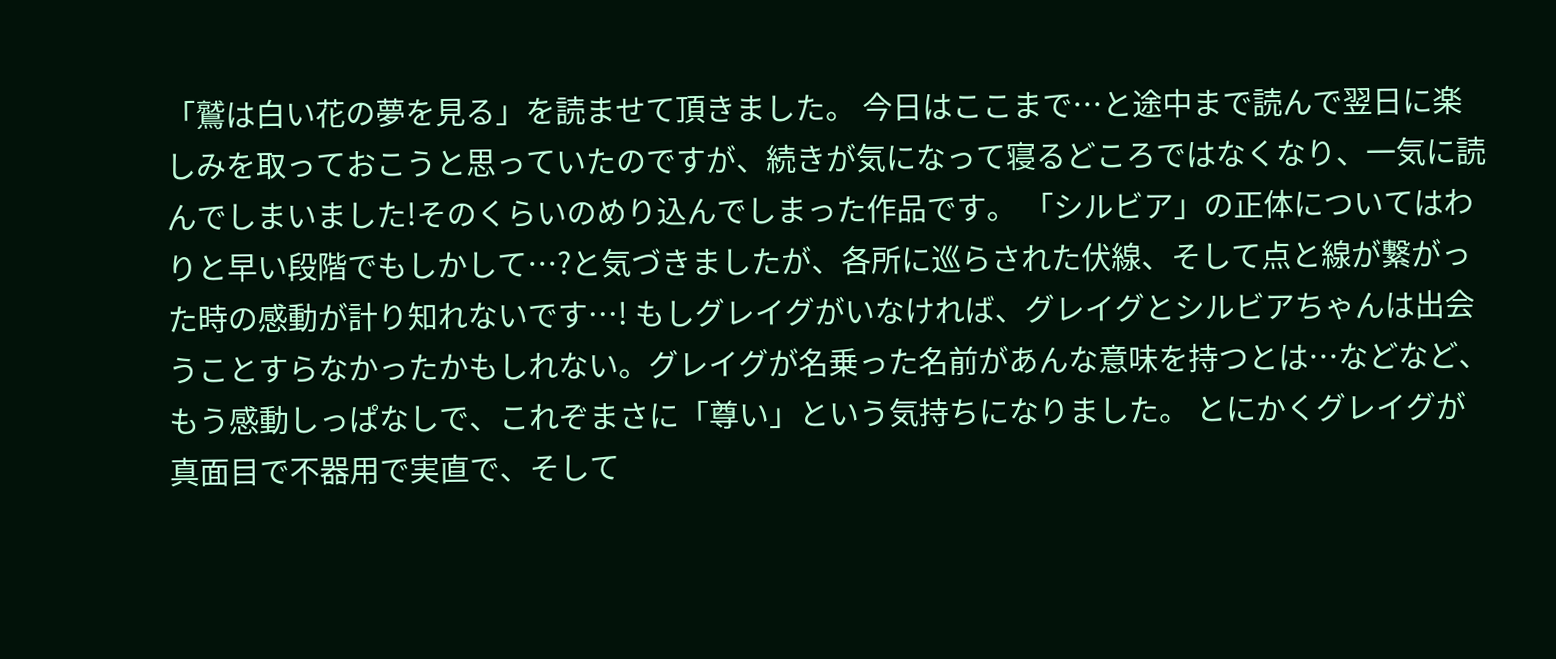「鷲は白い花の夢を見る」を読ませて頂きました。 今日はここまで…と途中まで読んで翌日に楽しみを取っておこうと思っていたのですが、続きが気になって寝るどころではなくなり、一気に読んでしまいました!そのくらいのめり込んでしまった作品です。 「シルビア」の正体についてはわりと早い段階でもしかして…?と気づきましたが、各所に巡らされた伏線、そして点と線が繋がった時の感動が計り知れないです…! もしグレイグがいなければ、グレイグとシルビアちゃんは出会うことすらなかったかもしれない。グレイグが名乗った名前があんな意味を持つとは…などなど、もう感動しっぱなしで、これぞまさに「尊い」という気持ちになりました。 とにかくグレイグが真面目で不器用で実直で、そして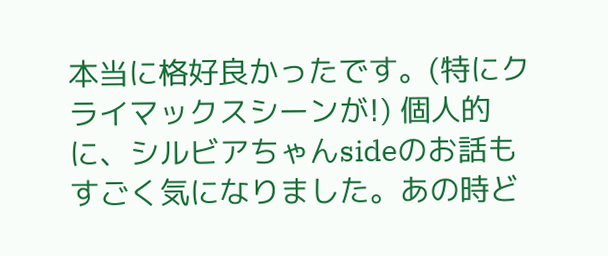本当に格好良かったです。(特にクライマックスシーンが!) 個人的に、シルビアちゃんsideのお話もすごく気になりました。あの時ど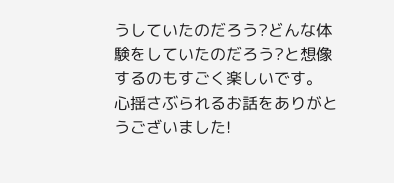うしていたのだろう?どんな体験をしていたのだろう?と想像するのもすごく楽しいです。 心揺さぶられるお話をありがとうございました!